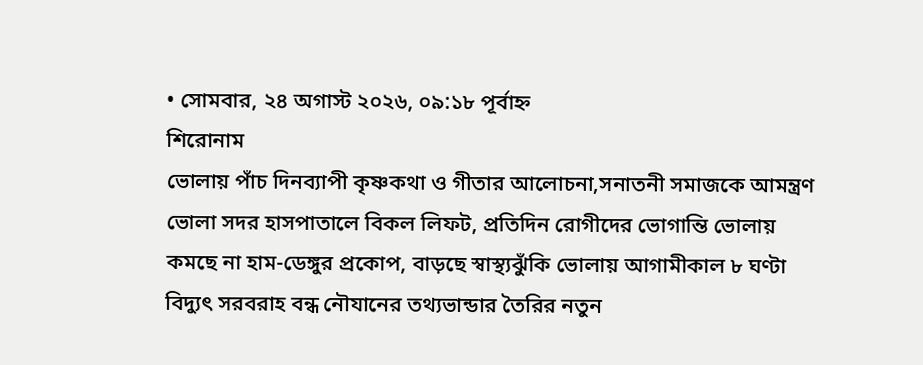• সোমবার, ২৪ অগাস্ট ২০২৬, ০৯:১৮ পূর্বাহ্ন
শিরোনাম
ভোলায় পাঁচ দিনব্যাপী কৃষ্ণকথা ও গীতার আলোচনা,সনাতনী সমাজকে আমন্ত্রণ ভোলা সদর হাসপাতালে বিকল লিফট, প্রতিদিন রোগীদের ভোগান্তি ভোলায় কমছে না হাম-ডেঙ্গুর প্রকোপ, বাড়ছে স্বাস্থ্যঝুঁকি ভোলায় আগামীকাল ৮ ঘণ্টা বিদ্যুৎ সরবরাহ বন্ধ নৌযানের তথ্যভান্ডার তৈরির নতুন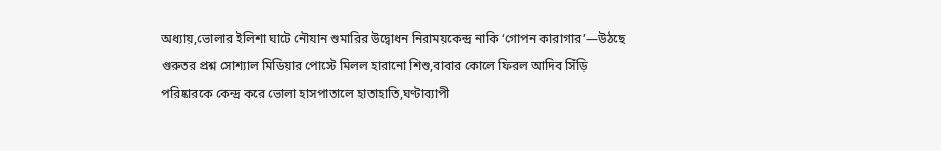অধ্যায়,ভোলার ইলিশা ঘাটে নৌযান শুমারির উদ্বোধন নিরাময়কেন্দ্র নাকি ‘গোপন কারাগার’—উঠছে গুরুতর প্রশ্ন সোশ্যাল মিডিয়ার পোস্টে মিলল হারানো শিশু,বাবার কোলে ফিরল আদিব সিঁড়ি পরিষ্কারকে কেন্দ্র করে ভোলা হাসপাতালে হাতাহাতি,ঘণ্টাব্যাপী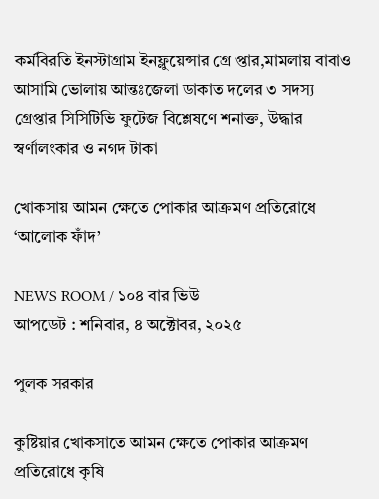কর্মবিরতি ইনস্টাগ্রাম ইনফ্লুয়েন্সার গ্রে প্তার,মামলায় বাবাও আসামি ভোলায় আন্তঃজেলা ডাকাত দলের ৩ সদস্য গ্রেপ্তার সিসিটিভি ফুটেজ বিশ্লেষণে শনাক্ত, উদ্ধার স্বর্ণালংকার ও নগদ টাকা

খোকসায় আমন ক্ষেতে পোকার আক্রমণ প্রতিরোধে ‘আলোক ফাঁদ’

NEWS ROOM / ১০৪ বার ভিউ
আপডেট : শনিবার, ৪ অক্টোবর, ২০২৫

পুলক সরকার

কুষ্টিয়ার খোকসাতে আমন ক্ষেতে পোকার আক্রমণ প্রতিরোধে কৃষি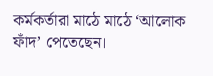কর্মকর্তারা মাঠে মাঠে ‘আলোক ফাঁদ’ পেতেছেন।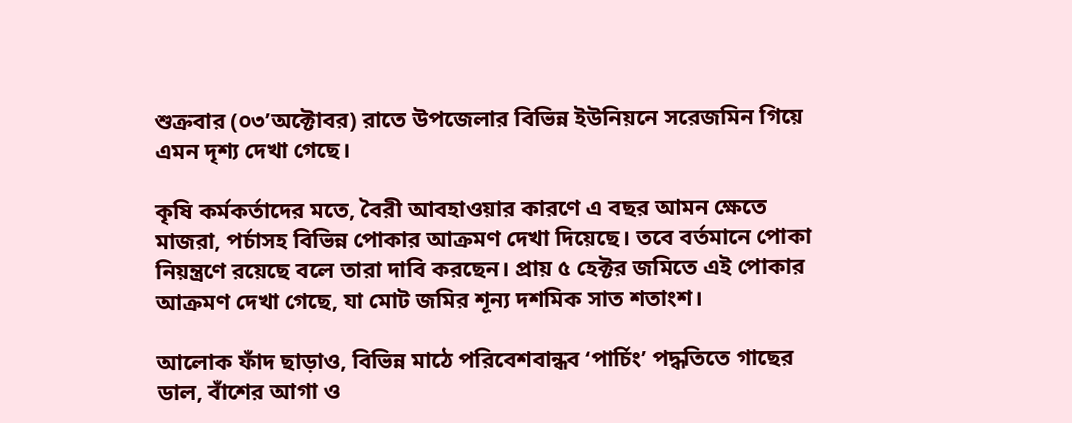শুক্রবার (০৩’অক্টোবর) রাতে উপজেলার বিভিন্ন ইউনিয়নে সরেজমিন গিয়ে এমন দৃশ্য দেখা গেছে।

কৃষি কর্মকর্তাদের মতে, বৈরী আবহাওয়ার কারণে এ বছর আমন ক্ষেতে মাজরা, পর্চাসহ বিভিন্ন পোকার আক্রমণ দেখা দিয়েছে। তবে বর্তমানে পোকা নিয়ন্ত্রণে রয়েছে বলে তারা দাবি করছেন। প্রায় ৫ হেক্টর জমিতে এই পোকার আক্রমণ দেখা গেছে, যা মোট জমির শূন্য দশমিক সাত শতাংশ।

আলোক ফাঁদ ছাড়াও, বিভিন্ন মাঠে পরিবেশবান্ধব ‘পার্চিং’ পদ্ধতিতে গাছের ডাল, বাঁশের আগা ও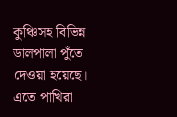কুঞ্চিসহ বিভিন্ন ডালপালা পুঁতে দেওয়া হয়েছে। এতে পাখিরা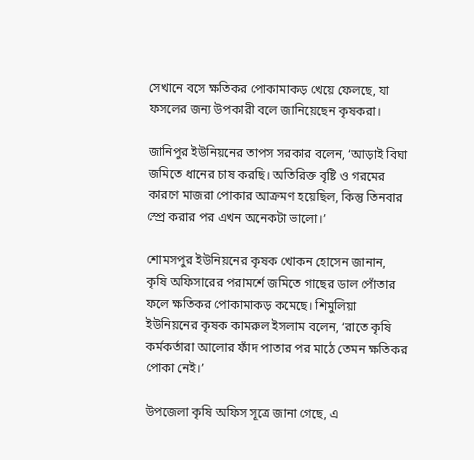সেখানে বসে ক্ষতিকর পোকামাকড় খেয়ে ফেলছে, যা ফসলের জন্য উপকারী বলে জানিয়েছেন কৃষকরা।

জানিপুর ইউনিয়নের তাপস সরকার বলেন, ‘আড়াই বিঘা জমিতে ধানের চাষ করছি। অতিরিক্ত বৃষ্টি ও গরমের কারণে মাজরা পোকার আক্রমণ হয়েছিল, কিন্তু তিনবার স্প্রে করার পর এখন অনেকটা ভালো।’

শোমসপুর ইউনিয়নের কৃষক খোকন হোসেন জানান, কৃষি অফিসারের পরামর্শে জমিতে গাছের ডাল পোঁতার ফলে ক্ষতিকর পোকামাকড় কমেছে। শিমুলিয়া ইউনিয়নের কৃষক কামরুল ইসলাম বলেন, ‘রাতে কৃষি কর্মকর্তারা আলোর ফাঁদ পাতার পর মাঠে তেমন ক্ষতিকর পোকা নেই।’

উপজেলা কৃষি অফিস সূত্রে জানা গেছে, এ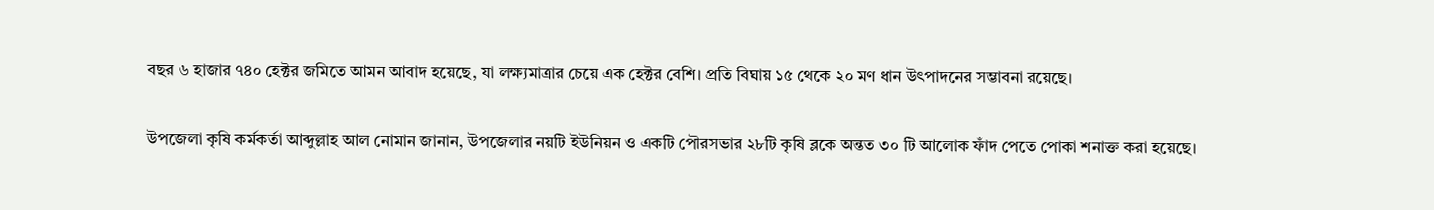বছর ৬ হাজার ৭৪০ হেক্টর জমিতে আমন আবাদ হয়েছে, যা লক্ষ্যমাত্রার চেয়ে এক হেক্টর বেশি। প্রতি বিঘায় ১৫ থেকে ২০ মণ ধান উৎপাদনের সম্ভাবনা রয়েছে।

উপজেলা কৃষি কর্মকর্তা আব্দুল্লাহ আল নোমান জানান, উপজেলার নয়টি ইউনিয়ন ও একটি পৌরসভার ২৮টি কৃষি ব্লকে অন্তত ৩০ টি আলোক ফাঁদ পেতে পোকা শনাক্ত করা হয়েছে।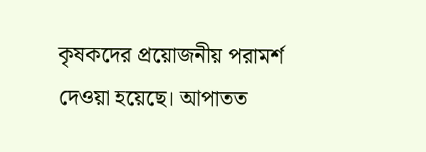কৃষকদের প্রয়োজনীয় পরামর্শ দেওয়া হয়েছে। আপাতত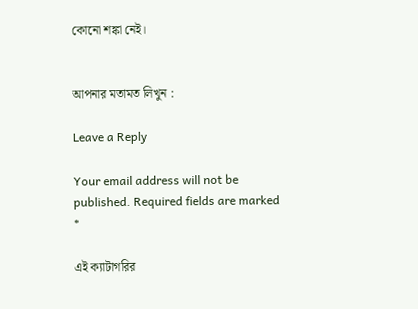কোনো শঙ্কা নেই।


আপনার মতামত লিখুন :

Leave a Reply

Your email address will not be published. Required fields are marked *

এই ক্যাটাগরির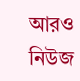আরও নিউজ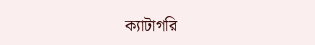ক্যাটাগরি